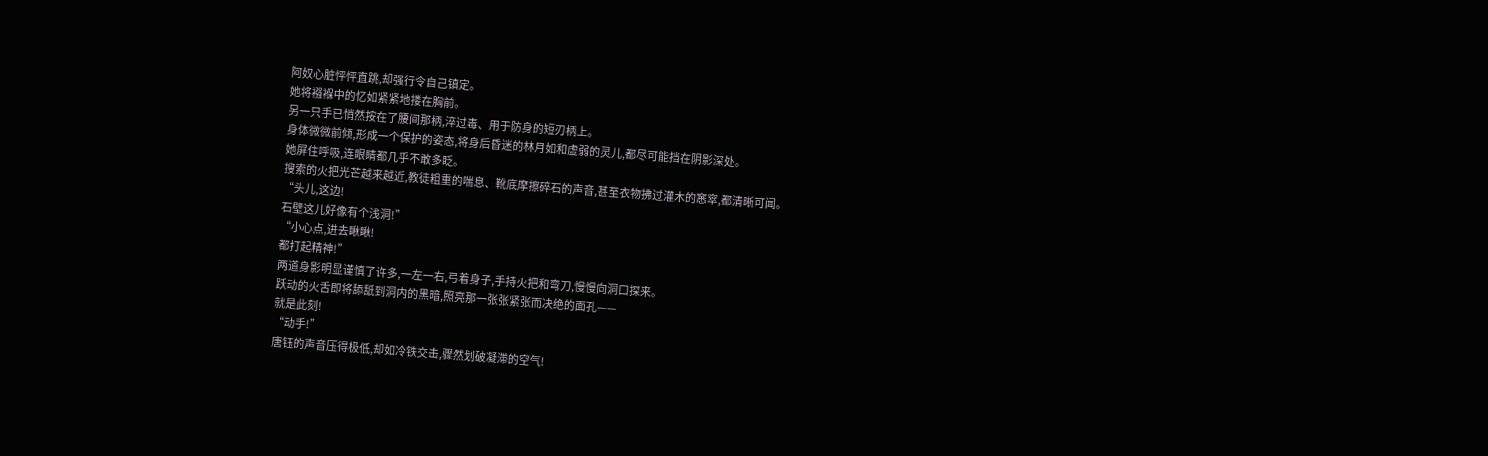阿奴心脏怦怦直跳,却强行令自己镇定。
她将襁褓中的忆如紧紧地搂在胸前。
另一只手已悄然按在了腰间那柄,淬过毒、用于防身的短刃柄上。
身体微微前倾,形成一个保护的姿态,将身后昏迷的林月如和虚弱的灵儿,都尽可能挡在阴影深处。
她屏住呼吸,连眼睛都几乎不敢多眨。
搜索的火把光芒越来越近,教徒粗重的喘息、靴底摩擦碎石的声音,甚至衣物拂过灌木的窸窣,都清晰可闻。
“头儿,这边!
石壁这儿好像有个浅洞!”
“小心点,进去瞅瞅!
都打起精神!”
两道身影明显谨慎了许多,一左一右,弓着身子,手持火把和弯刀,慢慢向洞口探来。
跃动的火舌即将舔舐到洞内的黑暗,照亮那一张张紧张而决绝的面孔——
就是此刻!
“动手!”
唐钰的声音压得极低,却如冷铁交击,骤然划破凝滞的空气!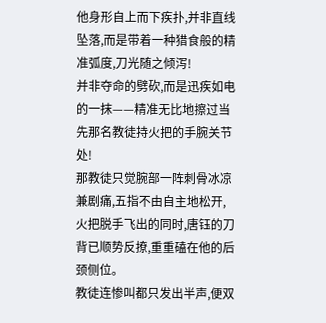他身形自上而下疾扑,并非直线坠落,而是带着一种猎食般的精准弧度,刀光随之倾泻!
并非夺命的劈砍,而是迅疾如电的一抹——精准无比地擦过当先那名教徒持火把的手腕关节处!
那教徒只觉腕部一阵刺骨冰凉兼剧痛,五指不由自主地松开,火把脱手飞出的同时,唐钰的刀背已顺势反撩,重重磕在他的后颈侧位。
教徒连惨叫都只发出半声,便双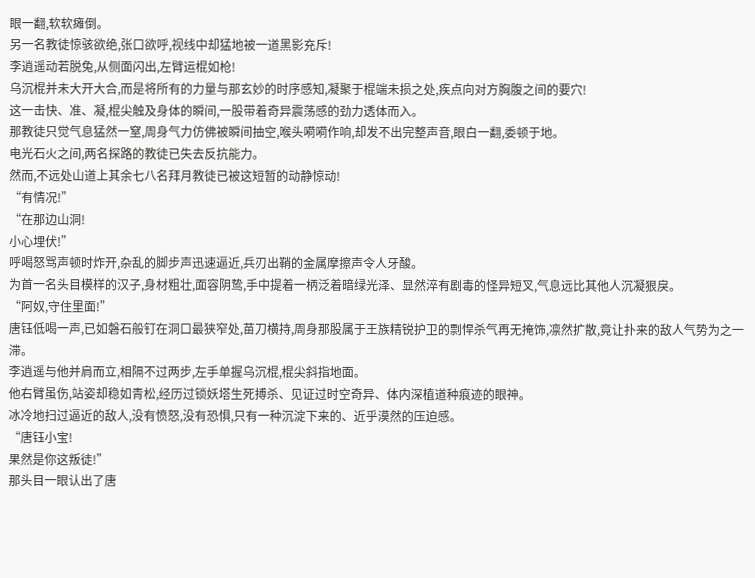眼一翻,软软瘫倒。
另一名教徒惊骇欲绝,张口欲呼,视线中却猛地被一道黑影充斥!
李逍遥动若脱兔,从侧面闪出,左臂运棍如枪!
乌沉棍并未大开大合,而是将所有的力量与那玄妙的时序感知,凝聚于棍端未损之处,疾点向对方胸腹之间的要穴!
这一击快、准、凝,棍尖触及身体的瞬间,一股带着奇异震荡感的劲力透体而入。
那教徒只觉气息猛然一窒,周身气力仿佛被瞬间抽空,喉头嗬嗬作响,却发不出完整声音,眼白一翻,委顿于地。
电光石火之间,两名探路的教徒已失去反抗能力。
然而,不远处山道上其余七八名拜月教徒已被这短暂的动静惊动!
“有情况!”
“在那边山洞!
小心埋伏!”
呼喝怒骂声顿时炸开,杂乱的脚步声迅速逼近,兵刃出鞘的金属摩擦声令人牙酸。
为首一名头目模样的汉子,身材粗壮,面容阴鸷,手中提着一柄泛着暗绿光泽、显然淬有剧毒的怪异短叉,气息远比其他人沉凝狠戾。
“阿奴,守住里面!”
唐钰低喝一声,已如磐石般钉在洞口最狭窄处,苗刀横持,周身那股属于王族精锐护卫的剽悍杀气再无掩饰,凛然扩散,竟让扑来的敌人气势为之一滞。
李逍遥与他并肩而立,相隔不过两步,左手单握乌沉棍,棍尖斜指地面。
他右臂虽伤,站姿却稳如青松,经历过锁妖塔生死搏杀、见证过时空奇异、体内深植道种痕迹的眼神。
冰冷地扫过逼近的敌人,没有愤怒,没有恐惧,只有一种沉淀下来的、近乎漠然的压迫感。
“唐钰小宝!
果然是你这叛徒!”
那头目一眼认出了唐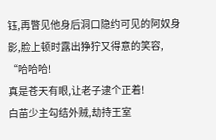钰,再瞥见他身后洞口隐约可见的阿奴身影,脸上顿时露出狰狞又得意的笑容,
“哈哈哈!
真是苍天有眼,让老子逮个正着!
白苗少主勾结外贼,劫持王室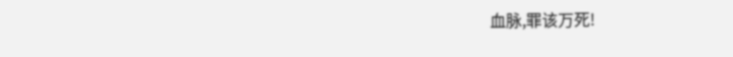血脉,罪该万死!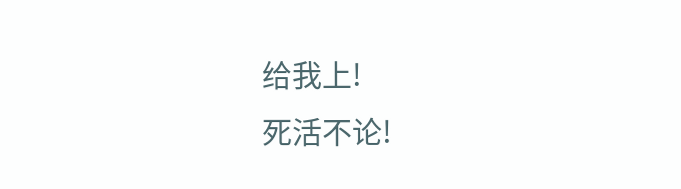给我上!
死活不论!